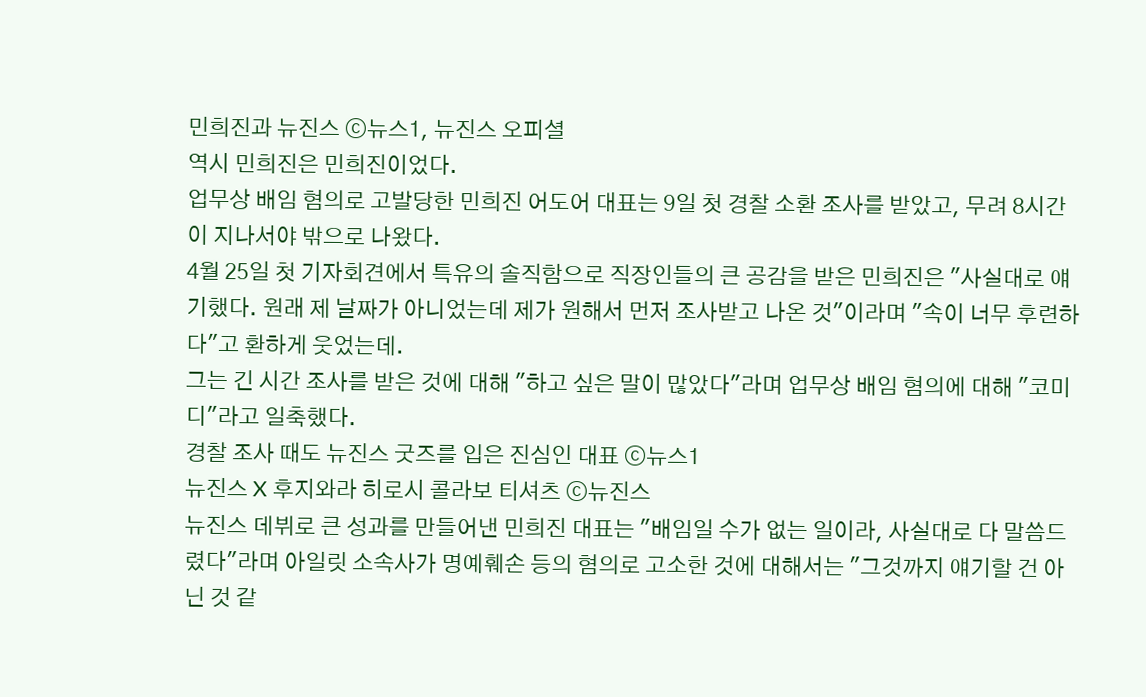민희진과 뉴진스 ⓒ뉴스1, 뉴진스 오피셜
역시 민희진은 민희진이었다.
업무상 배임 혐의로 고발당한 민희진 어도어 대표는 9일 첫 경찰 소환 조사를 받았고, 무려 8시간이 지나서야 밖으로 나왔다.
4월 25일 첫 기자회견에서 특유의 솔직함으로 직장인들의 큰 공감을 받은 민희진은 "사실대로 얘기했다. 원래 제 날짜가 아니었는데 제가 원해서 먼저 조사받고 나온 것"이라며 "속이 너무 후련하다"고 환하게 웃었는데.
그는 긴 시간 조사를 받은 것에 대해 "하고 싶은 말이 많았다"라며 업무상 배임 혐의에 대해 "코미디"라고 일축했다.
경찰 조사 때도 뉴진스 굿즈를 입은 진심인 대표 ⓒ뉴스1
뉴진스 X 후지와라 히로시 콜라보 티셔츠 ⓒ뉴진스
뉴진스 데뷔로 큰 성과를 만들어낸 민희진 대표는 "배임일 수가 없는 일이라, 사실대로 다 말씀드렸다"라며 아일릿 소속사가 명예훼손 등의 혐의로 고소한 것에 대해서는 "그것까지 얘기할 건 아닌 것 같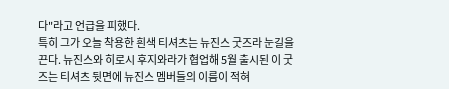다"라고 언급을 피했다.
특히 그가 오늘 착용한 흰색 티셔츠는 뉴진스 굿즈라 눈길을 끈다. 뉴진스와 히로시 후지와라가 협업해 5월 출시된 이 굿즈는 티셔츠 뒷면에 뉴진스 멤버들의 이름이 적혀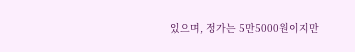있으며, 정가는 5만5000원이지만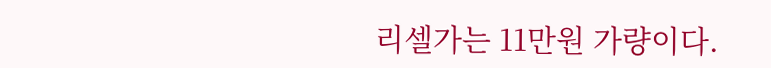리셀가는 11만원 가량이다.